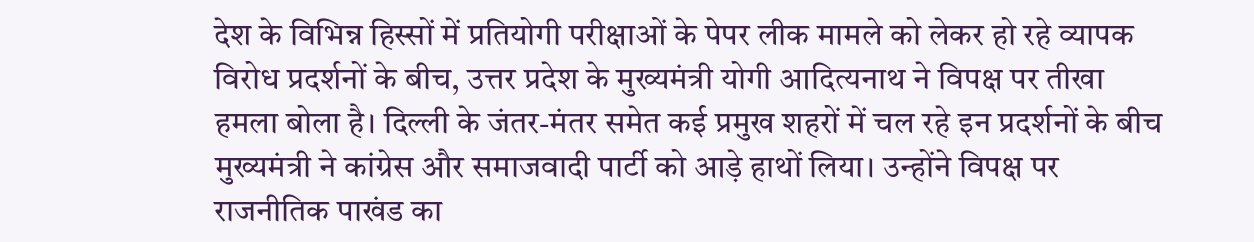देश के विभिन्न हिस्सों में प्रतियोगी परीक्षाओं के पेपर लीक मामले को लेकर हो रहे व्यापक विरोध प्रदर्शनों के बीच, उत्तर प्रदेश के मुख्यमंत्री योगी आदित्यनाथ ने विपक्ष पर तीखा हमला बोला है। दिल्ली के जंतर-मंतर समेत कई प्रमुख शहरों में चल रहे इन प्रदर्शनों के बीच मुख्यमंत्री ने कांग्रेस और समाजवादी पार्टी को आड़े हाथों लिया। उन्होंने विपक्ष पर राजनीतिक पाखंड का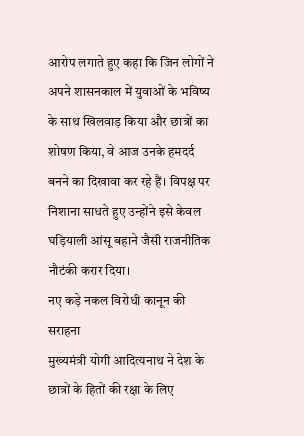आरोप लगाते हुए कहा कि जिन लोगों ने अपने शासनकाल में युवाओं के भविष्य के साथ खिलवाड़ किया और छात्रों का शोषण किया, वे आज उनके हमदर्द बनने का दिखावा कर रहे हैं। विपक्ष पर निशाना साधते हुए उन्होंने इसे केवल घड़ियाली आंसू बहाने जैसी राजनीतिक नौटंकी करार दिया।
नए कड़े नकल विरोधी कानून की सराहना
मुख्यमंत्री योगी आदित्यनाथ ने देश के छात्रों के हितों की रक्षा के लिए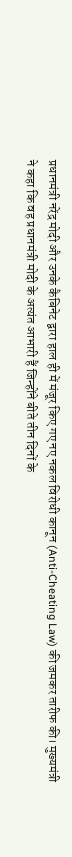प्रधानमंत्री नरेंद्र मोदी और उनके कैबिनेट द्वारा हाल ही में मंजूर किए गए नए नकल विरोधी कानून (Anti-Cheating Law) की जमकर तारीफ की। मुख्यमंत्री ने कहा कि वह प्रधानमंत्री मोदी के अत्यंत आभारी हैं जिन्होंने बीते तीन दिनों के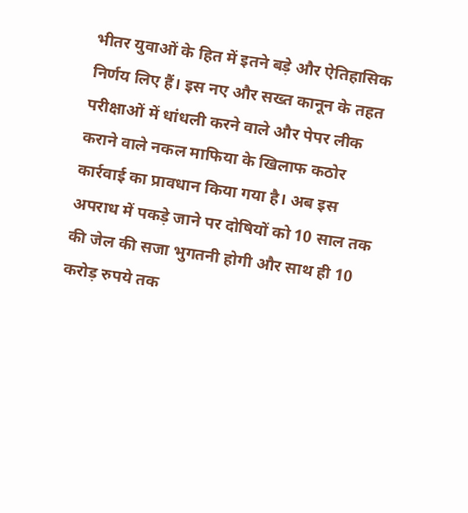भीतर युवाओं के हित में इतने बड़े और ऐतिहासिक निर्णय लिए हैं। इस नए और सख्त कानून के तहत परीक्षाओं में धांधली करने वाले और पेपर लीक कराने वाले नकल माफिया के खिलाफ कठोर कार्रवाई का प्रावधान किया गया है। अब इस अपराध में पकड़े जाने पर दोषियों को 10 साल तक की जेल की सजा भुगतनी होगी और साथ ही 10 करोड़ रुपये तक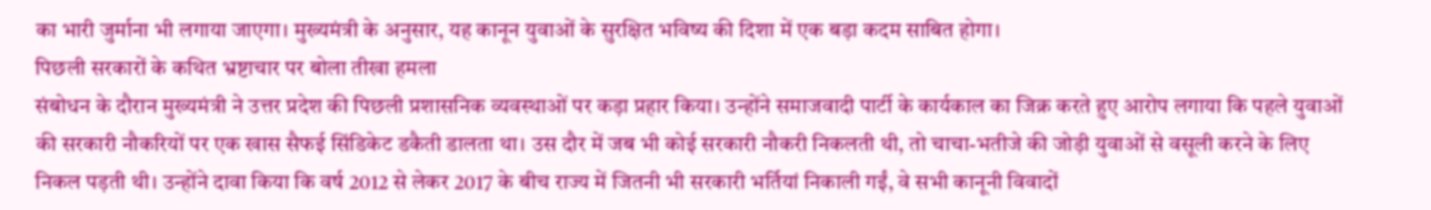का भारी जुर्माना भी लगाया जाएगा। मुख्यमंत्री के अनुसार, यह कानून युवाओं के सुरक्षित भविष्य की दिशा में एक बड़ा कदम साबित होगा।
पिछली सरकारों के कथित भ्रष्टाचार पर बोला तीखा हमला
संबोधन के दौरान मुख्यमंत्री ने उत्तर प्रदेश की पिछली प्रशासनिक व्यवस्थाओं पर कड़ा प्रहार किया। उन्होंने समाजवादी पार्टी के कार्यकाल का जिक्र करते हुए आरोप लगाया कि पहले युवाओं की सरकारी नौकरियों पर एक खास सैफई सिंडिकेट डकैती डालता था। उस दौर में जब भी कोई सरकारी नौकरी निकलती थी, तो चाचा-भतीजे की जोड़ी युवाओं से वसूली करने के लिए निकल पड़ती थी। उन्होंने दावा किया कि वर्ष 2012 से लेकर 2017 के बीच राज्य में जितनी भी सरकारी भर्तियां निकाली गईं, वे सभी कानूनी विवादों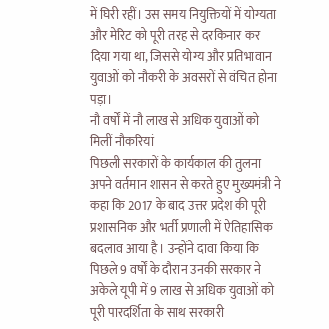में घिरी रहीं। उस समय नियुक्तियों में योग्यता और मेरिट को पूरी तरह से दरकिनार कर दिया गया था, जिससे योग्य और प्रतिभावान युवाओं को नौकरी के अवसरों से वंचित होना पड़ा।
नौ वर्षों में नौ लाख से अधिक युवाओं को मिलीं नौकरियां
पिछली सरकारों के कार्यकाल की तुलना अपने वर्तमान शासन से करते हुए मुख्यमंत्री ने कहा कि 2017 के बाद उत्तर प्रदेश की पूरी प्रशासनिक और भर्ती प्रणाली में ऐतिहासिक बदलाव आया है। उन्होंने दावा किया कि पिछले 9 वर्षों के दौरान उनकी सरकार ने अकेले यूपी में 9 लाख से अधिक युवाओं को पूरी पारदर्शिता के साथ सरकारी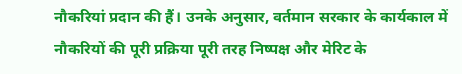नौकरियां प्रदान की हैं। उनके अनुसार, वर्तमान सरकार के कार्यकाल में नौकरियों की पूरी प्रक्रिया पूरी तरह निष्पक्ष और मेरिट के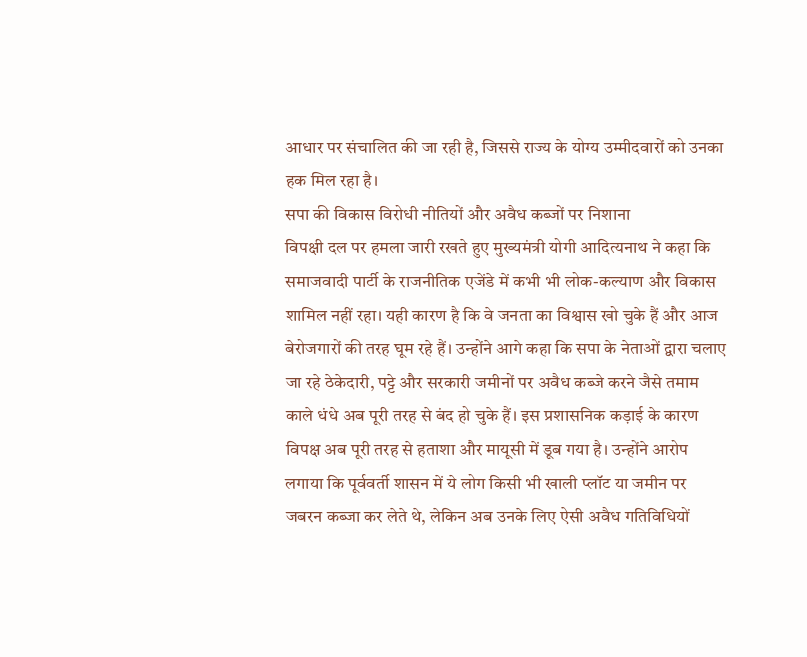आधार पर संचालित की जा रही है, जिससे राज्य के योग्य उम्मीदवारों को उनका हक मिल रहा है।
सपा की विकास विरोधी नीतियों और अवैध कब्जों पर निशाना
विपक्षी दल पर हमला जारी रखते हुए मुख्यमंत्री योगी आदित्यनाथ ने कहा कि समाजवादी पार्टी के राजनीतिक एजेंडे में कभी भी लोक-कल्याण और विकास शामिल नहीं रहा। यही कारण है कि वे जनता का विश्वास खो चुके हैं और आज बेरोजगारों की तरह घूम रहे हैं। उन्होंने आगे कहा कि सपा के नेताओं द्वारा चलाए जा रहे ठेकेदारी, पट्टे और सरकारी जमीनों पर अवैध कब्जे करने जैसे तमाम काले धंधे अब पूरी तरह से बंद हो चुके हैं। इस प्रशासनिक कड़ाई के कारण विपक्ष अब पूरी तरह से हताशा और मायूसी में डूब गया है। उन्होंने आरोप लगाया कि पूर्ववर्ती शासन में ये लोग किसी भी खाली प्लॉट या जमीन पर जबरन कब्जा कर लेते थे, लेकिन अब उनके लिए ऐसी अवैध गतिविधियों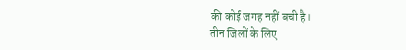की कोई जगह नहीं बची है।
तीन जिलों के लिए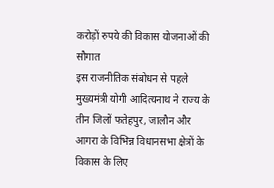करोड़ों रुपये की विकास योजनाओं की सौगात
इस राजनीतिक संबोधन से पहले मुख्यमंत्री योगी आदित्यनाथ ने राज्य के तीन जिलों फतेहपुर, जालौन और आगरा के विभिन्न विधानसभा क्षेत्रों के विकास के लिए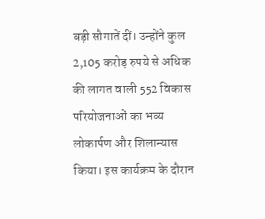बड़ी सौगातें दीं। उन्होंने कुल 2,105 करोड़ रुपये से अधिक की लागत वाली 552 विकास परियोजनाओं का भव्य लोकार्पण और शिलान्यास किया। इस कार्यक्रम के दौरान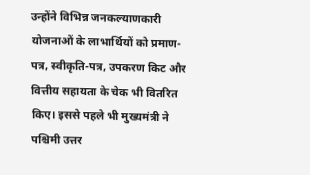उन्होंने विभिन्न जनकल्याणकारी योजनाओं के लाभार्थियों को प्रमाण-पत्र, स्वीकृति-पत्र, उपकरण किट और वित्तीय सहायता के चेक भी वितरित किए। इससे पहले भी मुख्यमंत्री ने पश्चिमी उत्तर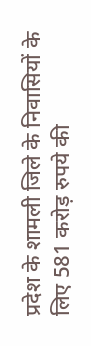प्रदेश के शामली जिले के निवासियों के लिए 581 करोड़ रुपये की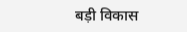बड़ी विकास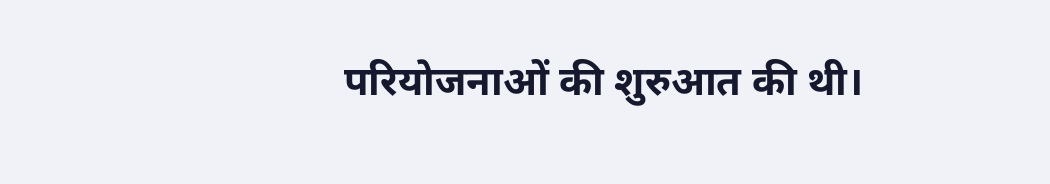परियोजनाओं की शुरुआत की थी।